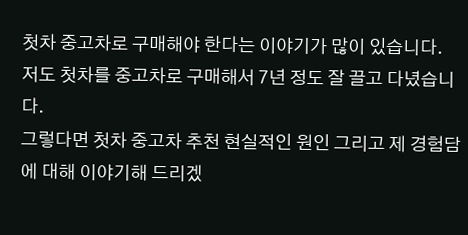첫차 중고차로 구매해야 한다는 이야기가 많이 있습니다.
저도 첫차를 중고차로 구매해서 7년 정도 잘 끌고 다녔습니다.
그렇다면 첫차 중고차 추천 현실적인 원인 그리고 제 경험담에 대해 이야기해 드리겠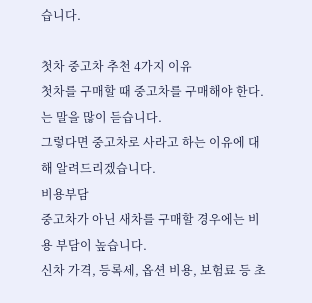습니다.

첫차 중고차 추천 4가지 이유
첫차를 구매할 때 중고차를 구매해야 한다.는 말을 많이 듣습니다.
그렇다면 중고차로 사라고 하는 이유에 대해 알려드리겠습니다.
비용부담
중고차가 아닌 새차를 구매할 경우에는 비용 부담이 높습니다.
신차 가격, 등록세, 옵션 비용, 보험료 등 초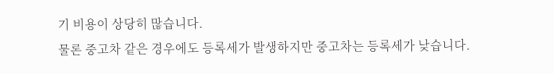기 비용이 상당히 많습니다.
물론 중고차 같은 경우에도 등록세가 발생하지만 중고차는 등록세가 낮습니다.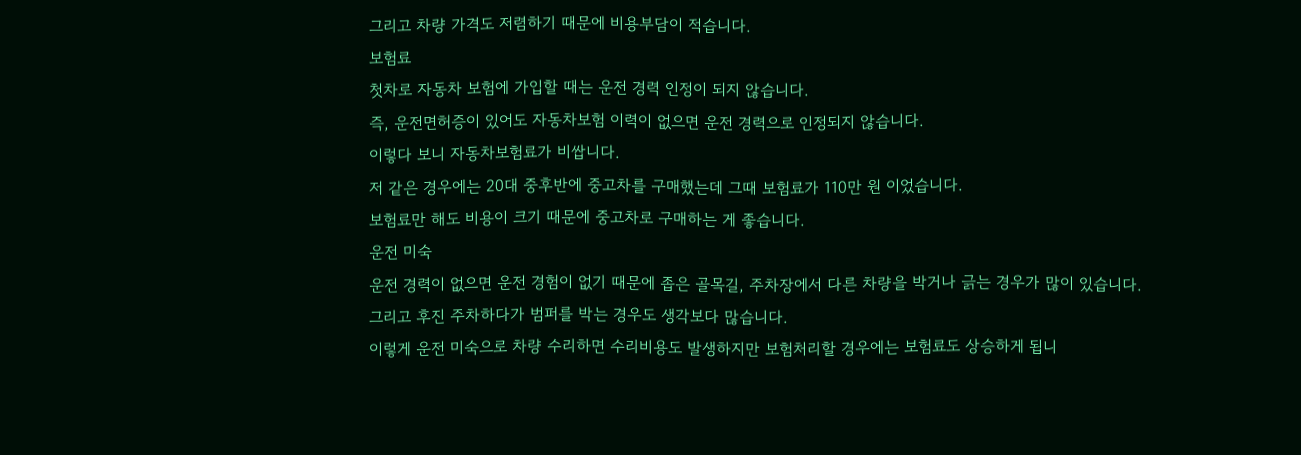그리고 차량 가격도 저렴하기 때문에 비용부담이 적습니다.
보험료
첫차로 자동차 보험에 가입할 때는 운전 경력 인정이 되지 않습니다.
즉, 운전면허증이 있어도 자동차보험 이력이 없으면 운전 경력으로 인정되지 않습니다.
이렇다 보니 자동차보험료가 비쌉니다.
저 같은 경우에는 20대 중후반에 중고차를 구매했는데 그때 보험료가 110만 원 이었습니다.
보험료만 해도 비용이 크기 때문에 중고차로 구매하는 게 좋습니다.
운전 미숙
운전 경력이 없으면 운전 경험이 없기 때문에 좁은 골목길, 주차장에서 다른 차량을 박거나 긁는 경우가 많이 있습니다.
그리고 후진 주차하다가 범퍼를 박는 경우도 생각보다 많습니다.
이렇게 운전 미숙으로 차량 수리하면 수리비용도 발생하지만 보험처리할 경우에는 보험료도 상승하게 됩니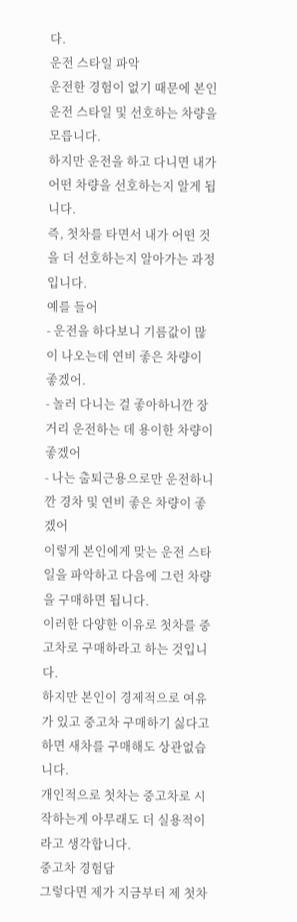다.
운전 스타일 파악
운전한 경험이 없기 때문에 본인 운전 스타일 및 선호하는 차량을 모릅니다.
하지만 운전을 하고 다니면 내가 어떤 차량을 선호하는지 알게 됩니다.
즉, 첫차를 타면서 내가 어떤 것을 더 선호하는지 알아가는 과정입니다.
예를 들어
- 운전을 하다보니 기름값이 많이 나오는데 연비 좋은 차량이 좋겠어.
- 놀러 다니는 걸 좋아하니깐 장거리 운전하는 데 용이한 차량이 좋겠어
- 나는 출퇴근용으로만 운전하니깐 경차 및 연비 좋은 차량이 좋겠어
이렇게 본인에게 맞는 운전 스타일을 파악하고 다음에 그런 차량을 구매하면 됩니다.
이러한 다양한 이유로 첫차를 중고차로 구매하라고 하는 것입니다.
하지만 본인이 경제적으로 여유가 있고 중고차 구매하기 싫다고 하면 새차를 구매해도 상관없습니다.
개인적으로 첫차는 중고차로 시작하는게 아무래도 더 실용적이라고 생각합니다.
중고차 경험담
그렇다면 제가 지금부터 제 첫차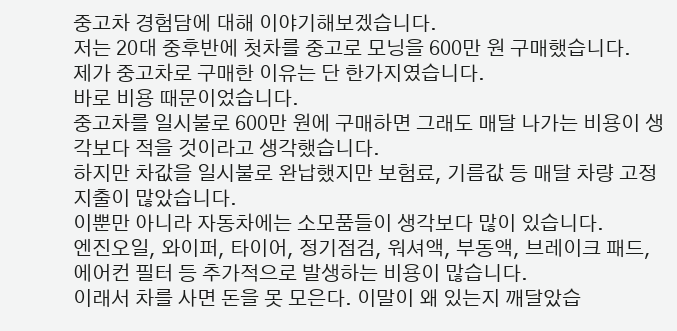중고차 경험담에 대해 이야기해보겠습니다.
저는 20대 중후반에 첫차를 중고로 모닝을 600만 원 구매했습니다.
제가 중고차로 구매한 이유는 단 한가지였습니다.
바로 비용 때문이었습니다.
중고차를 일시불로 600만 원에 구매하면 그래도 매달 나가는 비용이 생각보다 적을 것이라고 생각했습니다.
하지만 차값을 일시불로 완납했지만 보험료, 기름값 등 매달 차량 고정 지출이 많았습니다.
이뿐만 아니라 자동차에는 소모품들이 생각보다 많이 있습니다.
엔진오일, 와이퍼, 타이어, 정기점검, 워셔액, 부동액, 브레이크 패드, 에어컨 필터 등 추가적으로 발생하는 비용이 많습니다.
이래서 차를 사면 돈을 못 모은다. 이말이 왜 있는지 깨달았습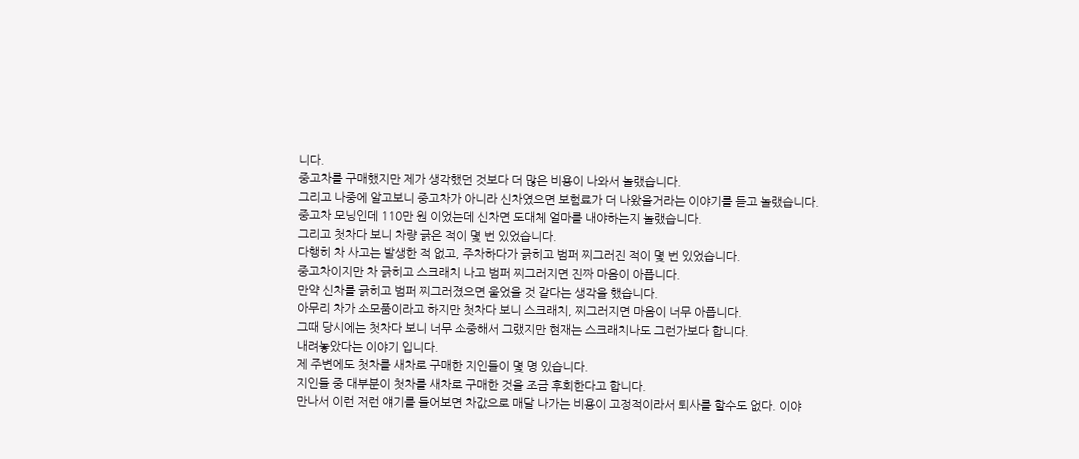니다.
중고차를 구매했지만 제가 생각했던 것보다 더 많은 비용이 나와서 놀랬습니다.
그리고 나중에 알고보니 중고차가 아니라 신차였으면 보험료가 더 나왔을거라는 이야기를 듣고 놀랬습니다.
중고차 모닝인데 110만 원 이었는데 신차면 도대체 얼마를 내야하는지 놀랬습니다.
그리고 첫차다 보니 차량 긁은 적이 몇 번 있었습니다.
다행히 차 사고는 발생한 적 없고, 주차하다가 긁히고 범퍼 찌그러진 적이 몇 번 있었습니다.
중고차이지만 차 긁히고 스크래치 나고 범퍼 찌그러지면 진짜 마음이 아픕니다.
만약 신차를 긁히고 범퍼 찌그러졌으면 울었을 것 같다는 생각을 했습니다.
아무리 차가 소모품이라고 하지만 첫차다 보니 스크래치, 찌그러지면 마음이 너무 아픕니다.
그때 당시에는 첫차다 보니 너무 소중해서 그랬지만 현재는 스크래치나도 그런가보다 합니다.
내려놓았다는 이야기 입니다.
제 주변에도 첫차를 새차로 구매한 지인들이 몇 명 있습니다.
지인들 중 대부분이 첫차를 새차로 구매한 것을 조금 후회한다고 합니다.
만나서 이런 저런 얘기를 들어보면 차값으로 매달 나가는 비용이 고정적이라서 퇴사를 할수도 없다. 이야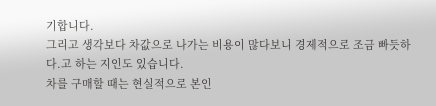기합니다.
그리고 생각보다 차값으로 나가는 비용이 많다보니 경제적으로 조금 빠듯하다.고 하는 지인도 있습니다.
차를 구매할 때는 현실적으로 본인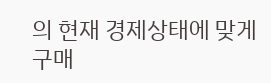의 현재 경제상태에 맞게 구매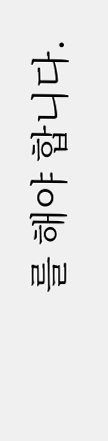를 해야 합니다.